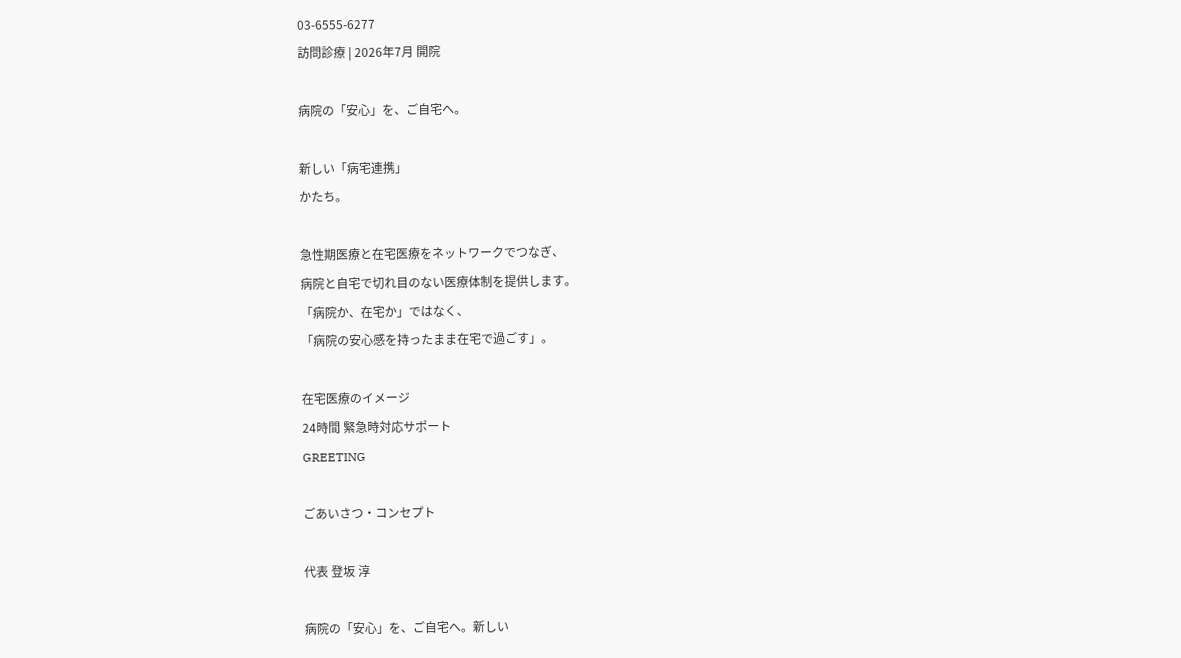03-6555-6277
訪問診療 | 2026年7月 開院

病院の「安心」を、ご自宅へ。

新しい「病宅連携」
かたち。

急性期医療と在宅医療をネットワークでつなぎ、
病院と自宅で切れ目のない医療体制を提供します。
「病院か、在宅か」ではなく、
「病院の安心感を持ったまま在宅で過ごす」。

在宅医療のイメージ
24時間 緊急時対応サポート
GREETING

ごあいさつ・コンセプト

代表 登坂 淳

病院の「安心」を、ご自宅へ。新しい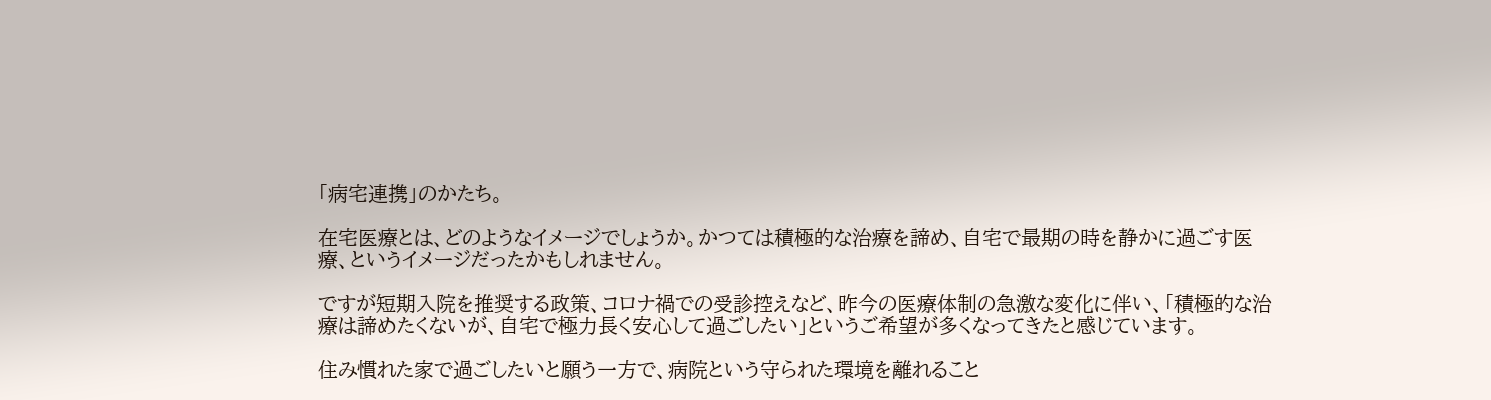「病宅連携」のかたち。

在宅医療とは、どのようなイメージでしょうか。かつては積極的な治療を諦め、自宅で最期の時を静かに過ごす医療、というイメージだったかもしれません。

ですが短期入院を推奨する政策、コロナ禍での受診控えなど、昨今の医療体制の急激な変化に伴い、「積極的な治療は諦めたくないが、自宅で極力長く安心して過ごしたい」というご希望が多くなってきたと感じています。

住み慣れた家で過ごしたいと願う一方で、病院という守られた環境を離れること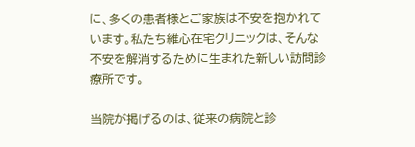に、多くの患者様とご家族は不安を抱かれています。私たち維心在宅クリニックは、そんな不安を解消するために生まれた新しい訪問診療所です。

当院が掲げるのは、従来の病院と診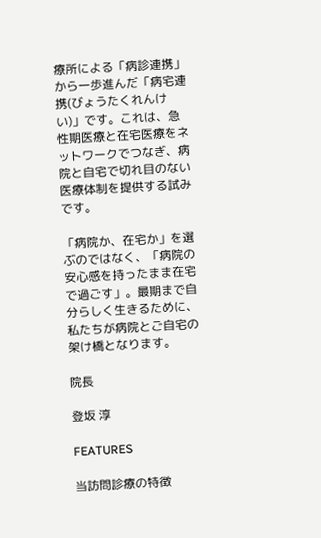療所による「病診連携」から一歩進んだ「病宅連携(びょうたくれんけい)」です。これは、急性期医療と在宅医療をネットワークでつなぎ、病院と自宅で切れ目のない医療体制を提供する試みです。

「病院か、在宅か」を選ぶのではなく、「病院の安心感を持ったまま在宅で過ごす」。最期まで自分らしく生きるために、私たちが病院とご自宅の架け橋となります。

院長

登坂 淳

FEATURES

当訪問診療の特徴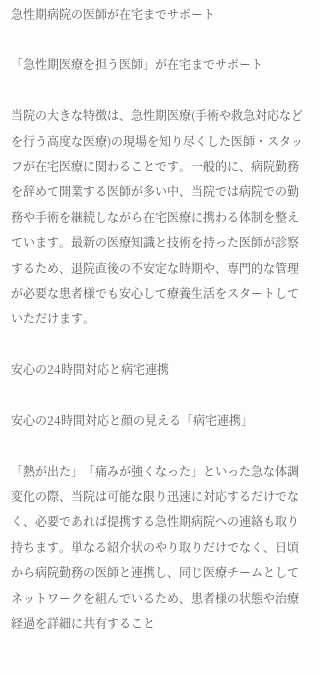急性期病院の医師が在宅までサポート

「急性期医療を担う医師」が在宅までサポート

当院の大きな特徴は、急性期医療(手術や救急対応などを行う高度な医療)の現場を知り尽くした医師・スタッフが在宅医療に関わることです。一般的に、病院勤務を辞めて開業する医師が多い中、当院では病院での勤務や手術を継続しながら在宅医療に携わる体制を整えています。最新の医療知識と技術を持った医師が診察するため、退院直後の不安定な時期や、専門的な管理が必要な患者様でも安心して療養生活をスタートしていただけます。

安心の24時間対応と病宅連携

安心の24時間対応と顔の見える「病宅連携」

「熱が出た」「痛みが強くなった」といった急な体調変化の際、当院は可能な限り迅速に対応するだけでなく、必要であれば提携する急性期病院への連絡も取り持ちます。単なる紹介状のやり取りだけでなく、日頃から病院勤務の医師と連携し、同じ医療チームとしてネットワークを組んでいるため、患者様の状態や治療経過を詳細に共有すること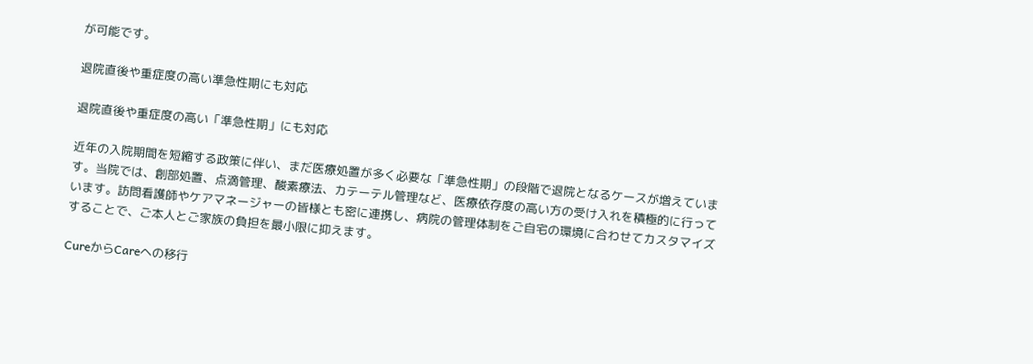が可能です。

退院直後や重症度の高い準急性期にも対応

退院直後や重症度の高い「準急性期」にも対応

近年の入院期間を短縮する政策に伴い、まだ医療処置が多く必要な「準急性期」の段階で退院となるケースが増えています。当院では、創部処置、点滴管理、酸素療法、カテーテル管理など、医療依存度の高い方の受け入れを積極的に行っています。訪問看護師やケアマネージャーの皆様とも密に連携し、病院の管理体制をご自宅の環境に合わせてカスタマイズすることで、ご本人とご家族の負担を最小限に抑えます。

CureからCareへの移行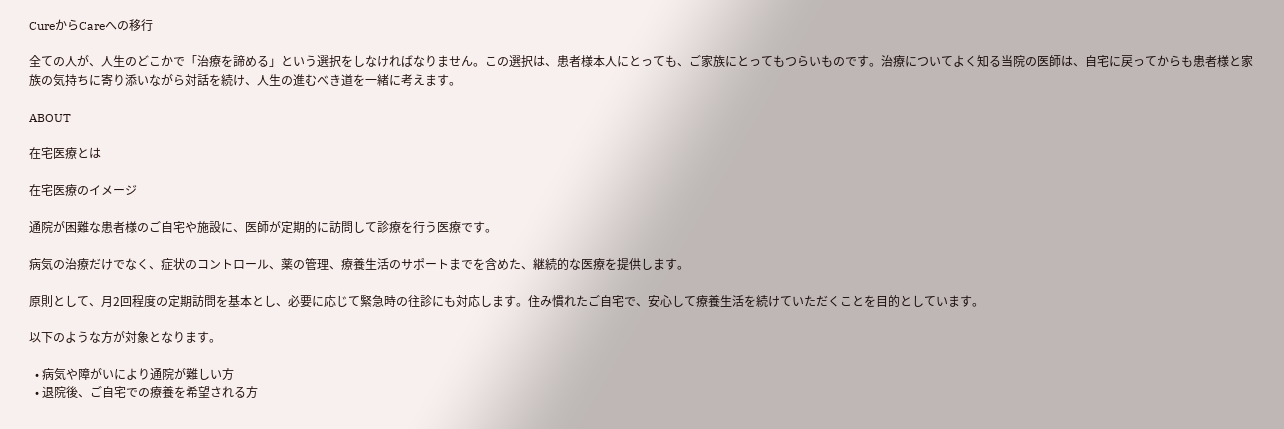CureからCareへの移行

全ての人が、人生のどこかで「治療を諦める」という選択をしなければなりません。この選択は、患者様本人にとっても、ご家族にとってもつらいものです。治療についてよく知る当院の医師は、自宅に戻ってからも患者様と家族の気持ちに寄り添いながら対話を続け、人生の進むべき道を一緒に考えます。

ABOUT

在宅医療とは

在宅医療のイメージ

通院が困難な患者様のご自宅や施設に、医師が定期的に訪問して診療を行う医療です。

病気の治療だけでなく、症状のコントロール、薬の管理、療養生活のサポートまでを含めた、継続的な医療を提供します。

原則として、月2回程度の定期訪問を基本とし、必要に応じて緊急時の往診にも対応します。住み慣れたご自宅で、安心して療養生活を続けていただくことを目的としています。

以下のような方が対象となります。

  • 病気や障がいにより通院が難しい方
  • 退院後、ご自宅での療養を希望される方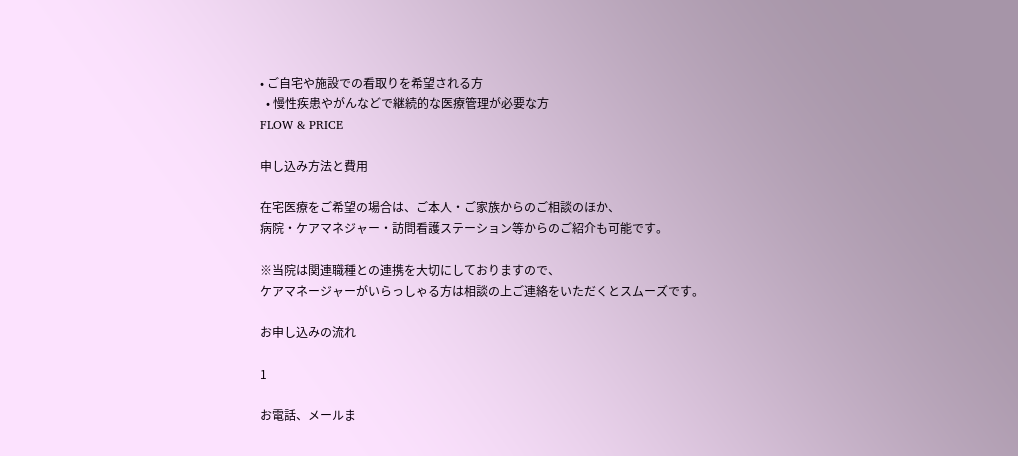• ご自宅や施設での看取りを希望される方
  • 慢性疾患やがんなどで継続的な医療管理が必要な方
FLOW & PRICE

申し込み方法と費用

在宅医療をご希望の場合は、ご本人・ご家族からのご相談のほか、
病院・ケアマネジャー・訪問看護ステーション等からのご紹介も可能です。

※当院は関連職種との連携を大切にしておりますので、
ケアマネージャーがいらっしゃる方は相談の上ご連絡をいただくとスムーズです。

お申し込みの流れ

1

お電話、メールま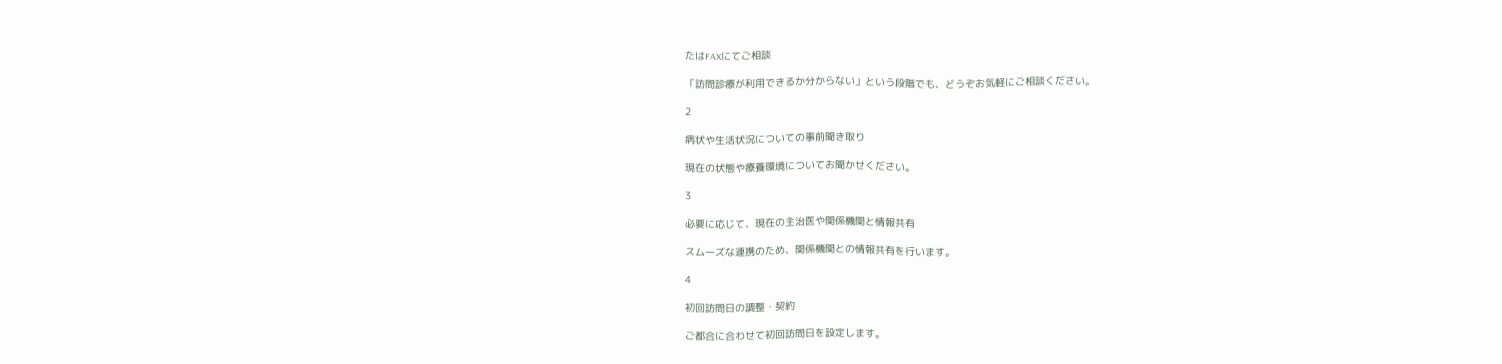たはFAXにてご相談

「訪問診療が利用できるか分からない」という段階でも、どうぞお気軽にご相談ください。

2

病状や生活状況についての事前聞き取り

現在の状態や療養環境についてお聞かせください。

3

必要に応じて、現在の主治医や関係機関と情報共有

スムーズな連携のため、関係機関との情報共有を行います。

4

初回訪問日の調整・契約

ご都合に合わせて初回訪問日を設定します。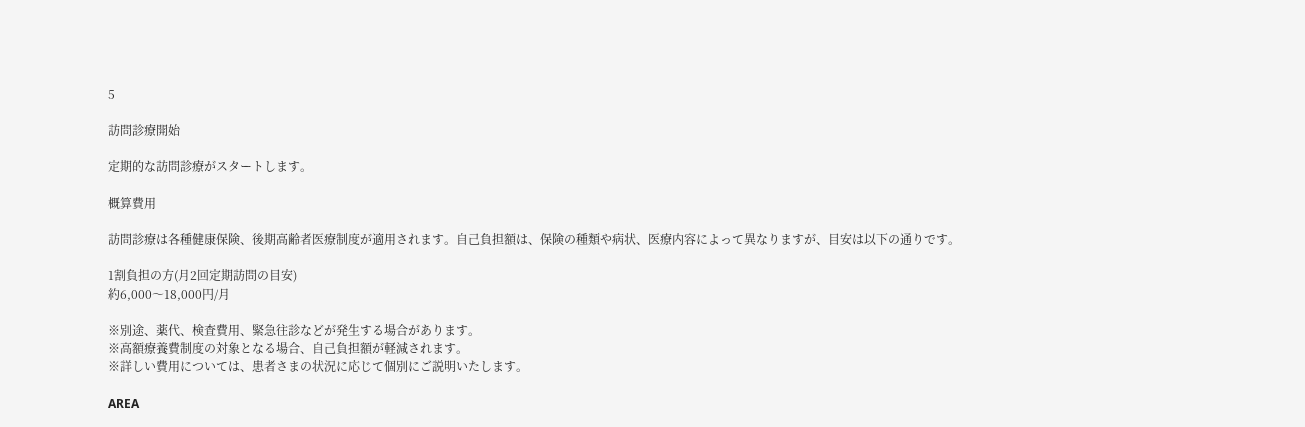5

訪問診療開始

定期的な訪問診療がスタートします。

概算費用

訪問診療は各種健康保険、後期高齢者医療制度が適用されます。自己負担額は、保険の種類や病状、医療内容によって異なりますが、目安は以下の通りです。

1割負担の方(月2回定期訪問の目安)
約6,000〜18,000円/月

※別途、薬代、検査費用、緊急往診などが発生する場合があります。
※高額療養費制度の対象となる場合、自己負担額が軽減されます。
※詳しい費用については、患者さまの状況に応じて個別にご説明いたします。

AREA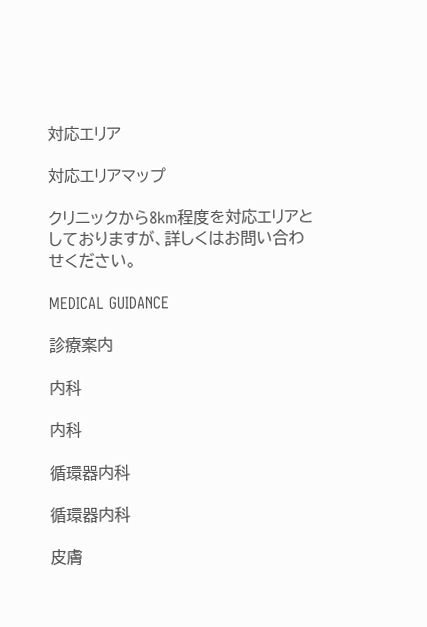対応エリア

対応エリアマップ

クリニックから8km程度を対応エリアとしておりますが、詳しくはお問い合わせください。

MEDICAL GUIDANCE

診療案内

内科

内科

循環器内科

循環器内科

皮膚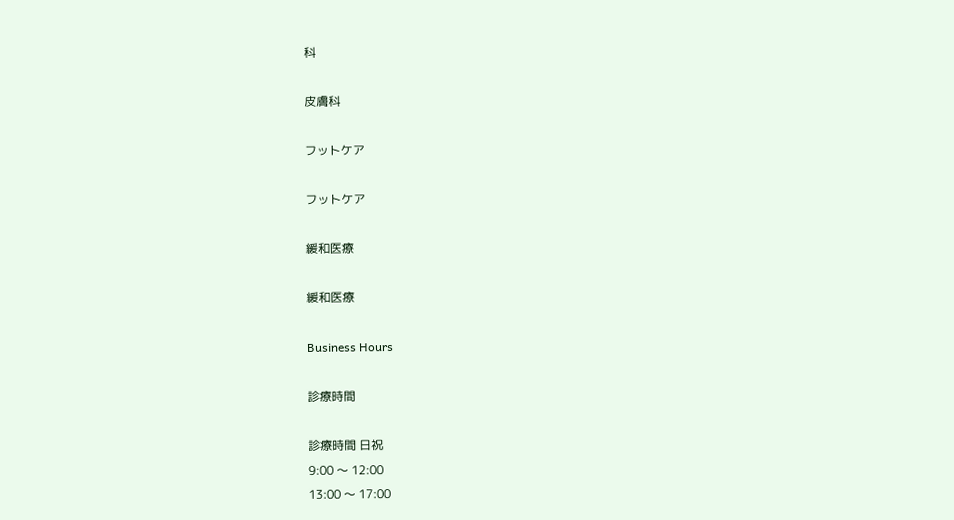科

皮膚科

フットケア

フットケア

緩和医療

緩和医療

Business Hours

診療時間

診療時間 日祝
9:00 〜 12:00
13:00 〜 17:00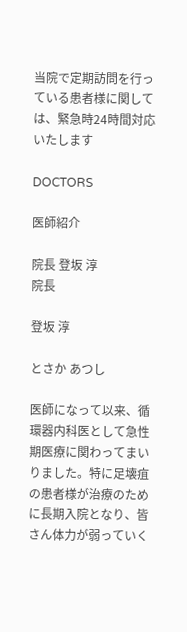当院で定期訪問を行っている患者様に関しては、緊急時24時間対応いたします

DOCTORS

医師紹介

院長 登坂 淳
院長

登坂 淳

とさか あつし

医師になって以来、循環器内科医として急性期医療に関わってまいりました。特に足壊疽の患者様が治療のために長期入院となり、皆さん体力が弱っていく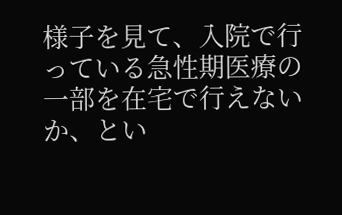様子を見て、入院で行っている急性期医療の一部を在宅で行えないか、とい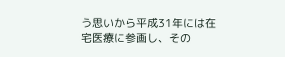う思いから平成31年には在宅医療に参画し、その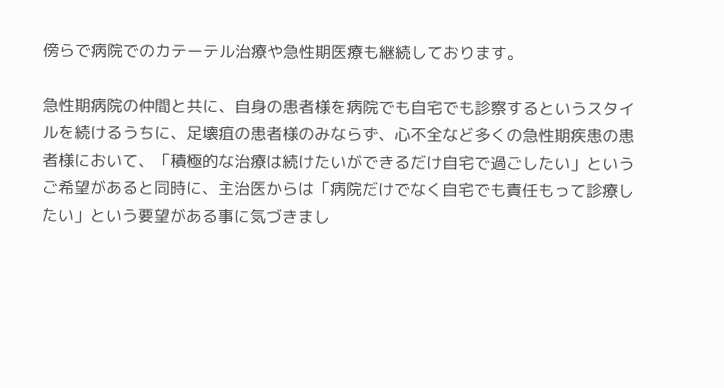傍らで病院でのカテーテル治療や急性期医療も継続しております。

急性期病院の仲間と共に、自身の患者様を病院でも自宅でも診察するというスタイルを続けるうちに、足壊疽の患者様のみならず、心不全など多くの急性期疾患の患者様において、「積極的な治療は続けたいができるだけ自宅で過ごしたい」というご希望があると同時に、主治医からは「病院だけでなく自宅でも責任もって診療したい」という要望がある事に気づきまし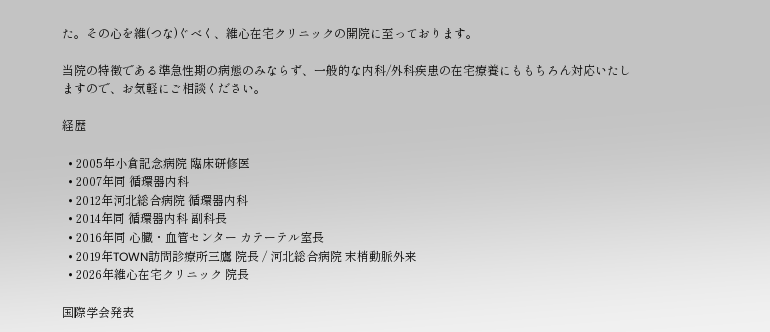た。その心を維(つな)ぐべく、維心在宅クリニックの開院に至っております。

当院の特徴である準急性期の病態のみならず、一般的な内科/外科疾患の在宅療養にももちろん対応いたしますので、お気軽にご相談ください。

経歴

  • 2005年小倉記念病院 臨床研修医
  • 2007年同 循環器内科
  • 2012年河北総合病院 循環器内科
  • 2014年同 循環器内科 副科長
  • 2016年同 心臓・血管センター カテーテル室長
  • 2019年TOWN訪問診療所三鷹 院長 / 河北総合病院 末梢動脈外来
  • 2026年維心在宅クリニック 院長

国際学会発表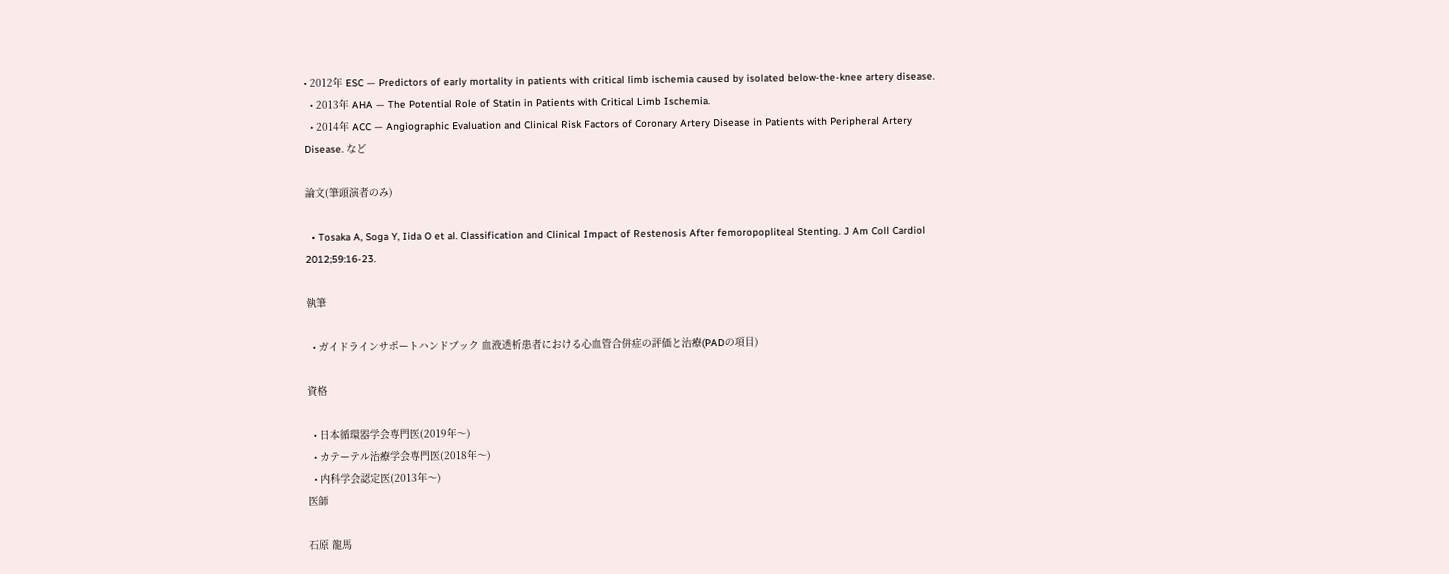• 2012年 ESC — Predictors of early mortality in patients with critical limb ischemia caused by isolated below-the-knee artery disease.
  • 2013年 AHA — The Potential Role of Statin in Patients with Critical Limb Ischemia.
  • 2014年 ACC — Angiographic Evaluation and Clinical Risk Factors of Coronary Artery Disease in Patients with Peripheral Artery Disease. など

論文(筆頭演者のみ)

  • Tosaka A, Soga Y, Iida O et al. Classification and Clinical Impact of Restenosis After femoropopliteal Stenting. J Am Coll Cardiol 2012;59:16-23.

執筆

  • ガイドラインサポートハンドブック 血液透析患者における心血管合併症の評価と治療(PADの項目)

資格

  • 日本循環器学会専門医(2019年〜)
  • カテーテル治療学会専門医(2018年〜)
  • 内科学会認定医(2013年〜)
医師

石原 龍馬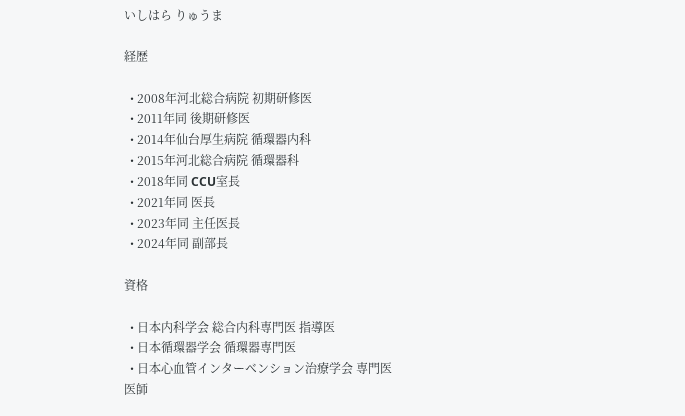いしはら りゅうま

経歴

  • 2008年河北総合病院 初期研修医
  • 2011年同 後期研修医
  • 2014年仙台厚生病院 循環器内科
  • 2015年河北総合病院 循環器科
  • 2018年同 CCU室長
  • 2021年同 医長
  • 2023年同 主任医長
  • 2024年同 副部長

資格

  • 日本内科学会 総合内科専門医 指導医
  • 日本循環器学会 循環器専門医
  • 日本心血管インターベンション治療学会 専門医
医師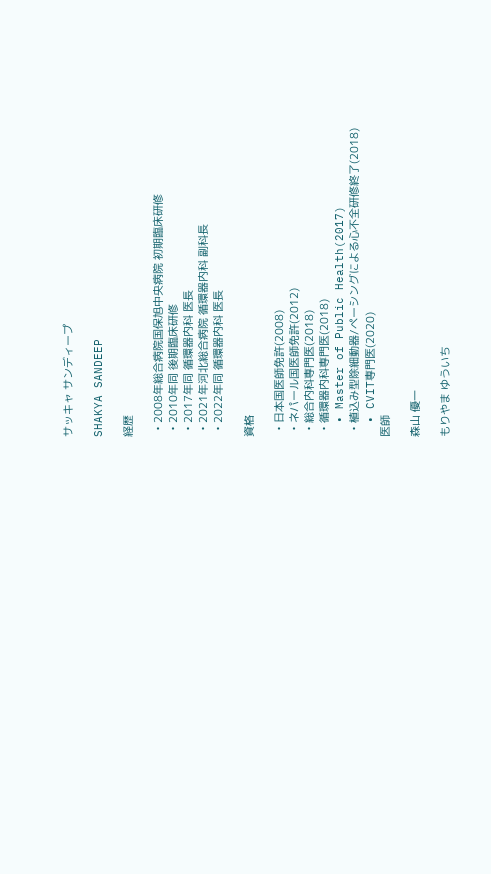サッキャ サンディープ

SHAKYA SANDEEP

経歴

  • 2008年総合病院国保旭中央病院 初期臨床研修
  • 2010年同 後期臨床研修
  • 2017年同 循環器内科 医長
  • 2021年河北総合病院 循環器内科 副科長
  • 2022年同 循環器内科 医長

資格

  • 日本国医師免許(2008)
  • ネパール国医師免許(2012)
  • 総合内科専門医(2018)
  • 循環器内科専門医(2018)
  • Master of Public Health(2017)
  • 植込み型除細動器/ペーシングによる心不全研修終了(2018)
  • CVIT専門医(2020)
医師

森山 優一

もりやま ゆういち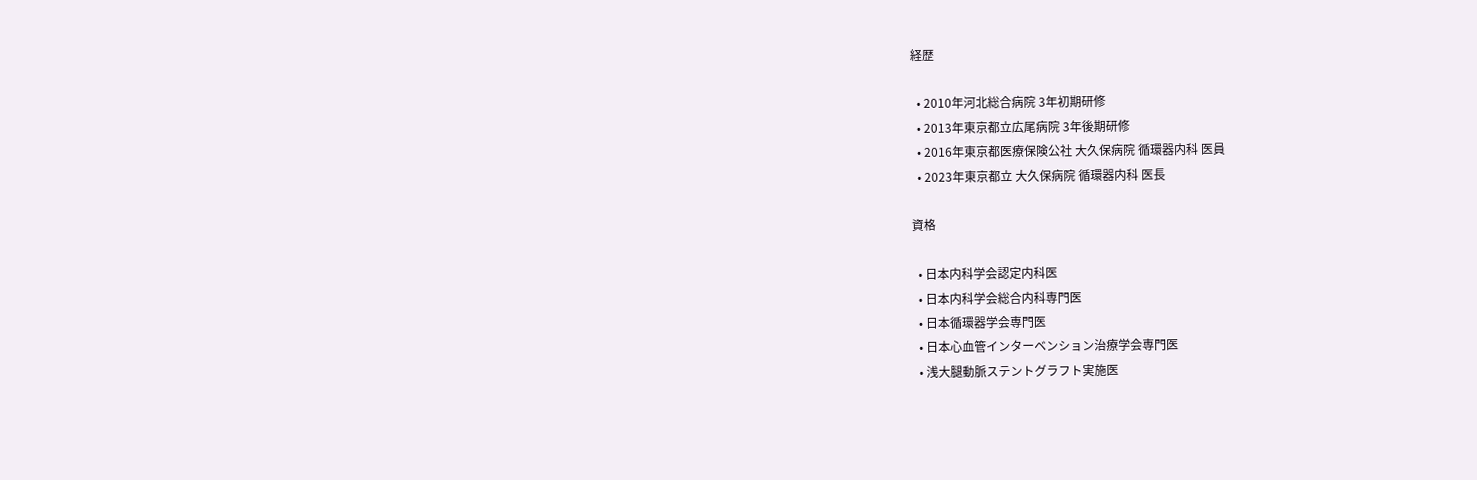経歴

  • 2010年河北総合病院 3年初期研修
  • 2013年東京都立広尾病院 3年後期研修
  • 2016年東京都医療保険公社 大久保病院 循環器内科 医員
  • 2023年東京都立 大久保病院 循環器内科 医長

資格

  • 日本内科学会認定内科医
  • 日本内科学会総合内科専門医
  • 日本循環器学会専門医
  • 日本心血管インターベンション治療学会専門医
  • 浅大腿動脈ステントグラフト実施医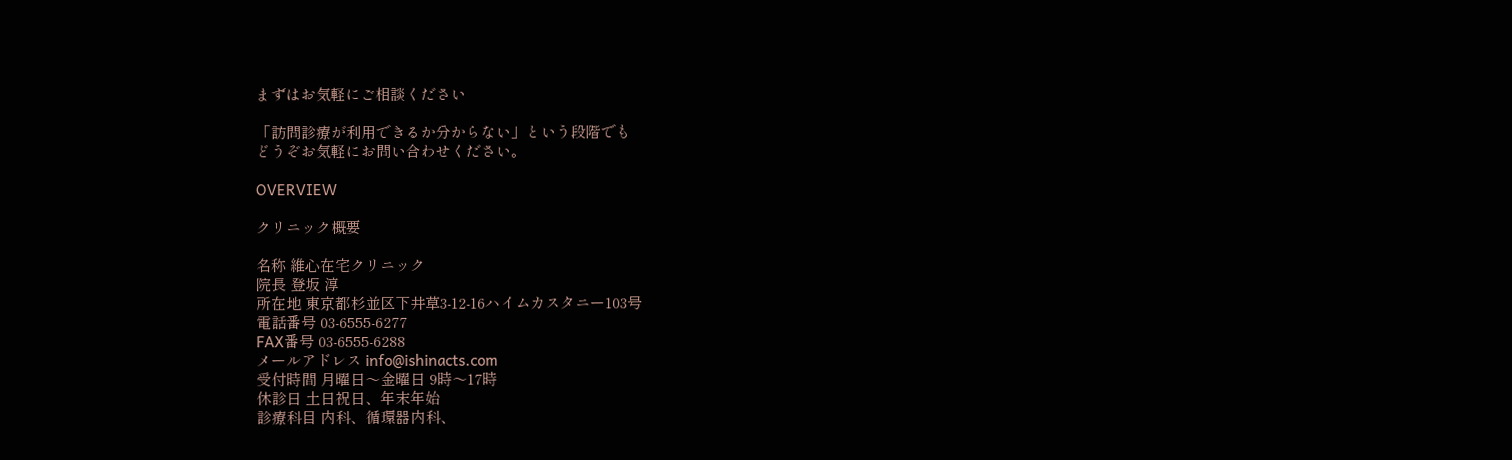まずはお気軽にご相談ください

「訪問診療が利用できるか分からない」という段階でも
どうぞお気軽にお問い合わせください。

OVERVIEW

クリニック概要

名称 維心在宅クリニック
院長 登坂 淳
所在地 東京都杉並区下井草3-12-16ハイムカスタニー103号
電話番号 03-6555-6277
FAX番号 03-6555-6288
メールアドレス info@ishinacts.com
受付時間 月曜日〜金曜日 9時〜17時
休診日 土日祝日、年末年始
診療科目 内科、循環器内科、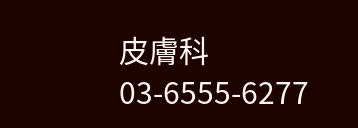皮膚科
03-6555-6277